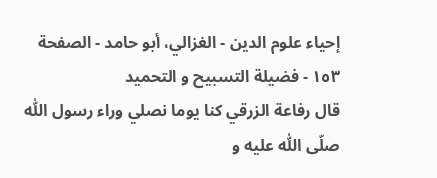إحياء علوم الدين - الغزالي، أبو حامد - الصفحة ١٥٣ - فضيلة التسبيح و التحميد
قال رفاعة الزرقي كنا يوما نصلي وراء رسول اللّٰه صلّى اللّٰه عليه و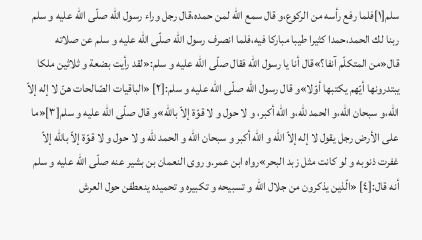سلم[١]فلما رفع رأسه من الركوع،و قال سمع اللّٰه لمن حمده،قال رجل وراء رسول اللّٰه صلّى اللّٰه عليه و سلم ربنا لك الحمد،حمدا كثيرا طيبا مباركا فيه،فلما انصرف رسول اللّٰه صلّى اللّٰه عليه و سلم عن صلاته قال«من المتكلّم آنفا؟»قال أنا يا رسول اللّٰه فقال صلّى اللّٰه عليه و سلم:«لقد رأيت بضعة و ثلاثين ملكا يبتدرونها أيّهم يكتبها أوّلا»و قال رسول اللّٰه صلّى اللّٰه عليه و سلم:[٢] «الباقيات الصّالحات هنّ لا إله إلاّ اللّٰه،و سبحان اللّٰه،و الحمد للّٰه،و اللّٰه أكبر، و لا حول و لا قوّة إلاّ باللّٰه»و قال صلّى اللّٰه عليه و سلم[٣]«ما على الأرض رجل يقول لا إله إلاّ اللّٰه و اللّٰه أكبر و سبحان اللّٰه و الحمد للّٰه و لا حول و لا قوّة إلاّ باللّٰه إلاّ غفرت ذنوبه و لو كانت مثل زبد البحر»رواه ابن عمر.و روى النعمان بن بشير عنه صلّى اللّٰه عليه و سلم أنه قال:[٤] «الّذين يذكرون من جلال اللّٰه و تسبيحه و تكبيره و تحميده ينعطفن حول العرش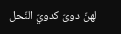لهنّ دوىّ كدويّ النّحل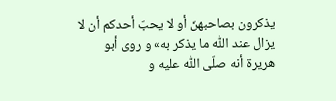يذكرون بصاحبهنّ أو لا يحبّ أحدكم أن لا يزال عند اللّٰه ما يذكر به» و روى أبو هريرة أنه صلّى اللّٰه عليه و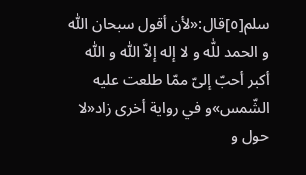سلم[٥]قال:«لأن أقول سبحان اللّٰه و الحمد للّٰه و لا إله إلاّ اللّٰه و اللّٰه أكبر أحبّ إلىّ ممّا طلعت عليه الشّمس»و في رواية أخرى زاد«لا حول و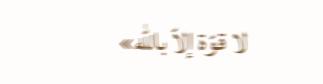لا قوّة إلاّ باللّٰه»